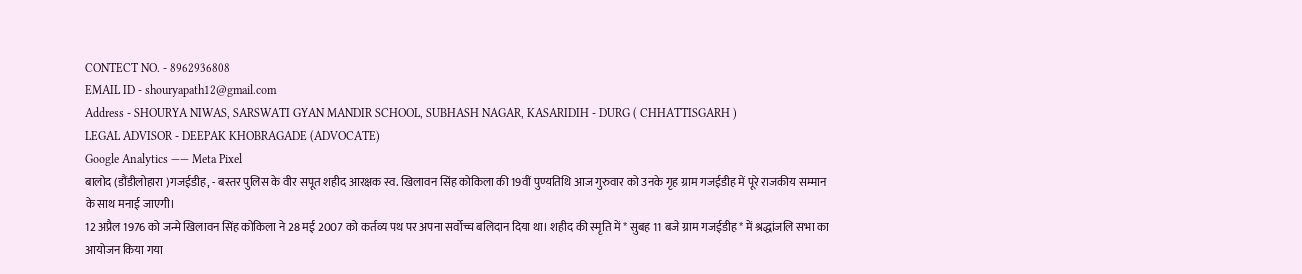CONTECT NO. - 8962936808
EMAIL ID - shouryapath12@gmail.com
Address - SHOURYA NIWAS, SARSWATI GYAN MANDIR SCHOOL, SUBHASH NAGAR, KASARIDIH - DURG ( CHHATTISGARH )
LEGAL ADVISOR - DEEPAK KHOBRAGADE (ADVOCATE)
Google Analytics —— Meta Pixel
बालोद (डौंडीलोहारा )गजईडीह, - बस्तर पुलिस के वीर सपूत शहीद आरक्षक स्व. खिलावन सिंह कोकिला की 19वीं पुण्यतिथि आज गुरुवार को उनके गृह ग्राम गजईडीह में पूरे राजकीय सम्मान के साथ मनाई जाएगी।
12 अप्रैल 1976 को जन्मे खिलावन सिंह कोकिला ने 28 मई 2007 को कर्तव्य पथ पर अपना सर्वोच्च बलिदान दिया था। शहीद की स्मृति में * सुबह 11 बजे ग्राम गजईडीह* में श्रद्धांजलि सभा का आयोजन किया गया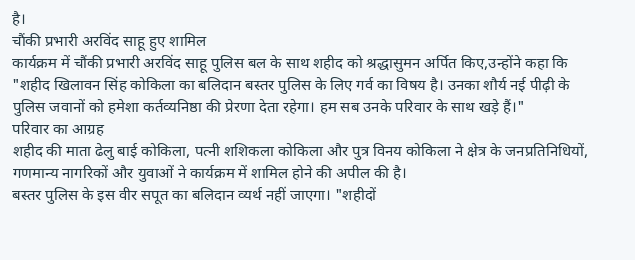है।
चौंकी प्रभारी अरविंद साहू हुए शामिल
कार्यक्रम में चौंकी प्रभारी अरविंद साहू पुलिस बल के साथ शहीद को श्रद्धासुमन अर्पित किए,उन्होंने कहा कि "शहीद खिलावन सिंह कोकिला का बलिदान बस्तर पुलिस के लिए गर्व का विषय है। उनका शौर्य नई पीढ़ी के पुलिस जवानों को हमेशा कर्तव्यनिष्ठा की प्रेरणा देता रहेगा। हम सब उनके परिवार के साथ खड़े हैं।"
परिवार का आग्रह
शहीद की माता ढेलु बाई कोकिला, पत्नी शशिकला कोकिला और पुत्र विनय कोकिला ने क्षेत्र के जनप्रतिनिधियों, गणमान्य नागरिकों और युवाओं ने कार्यक्रम में शामिल होने की अपील की है।
बस्तर पुलिस के इस वीर सपूत का बलिदान व्यर्थ नहीं जाएगा। "शहीदों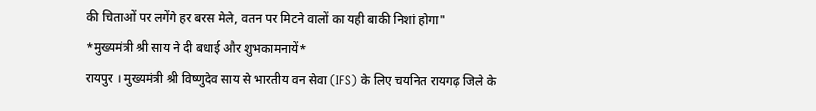की चिताओं पर लगेंगे हर बरस मेले, वतन पर मिटने वालों का यही बाकी निशां होगा"
*मुख्यमंत्री श्री साय ने दी बधाई और शुभकामनायें*
रायपुर । मुख्यमंत्री श्री विष्णुदेव साय से भारतीय वन सेवा (IFS) के लिए चयनित रायगढ़ जिले के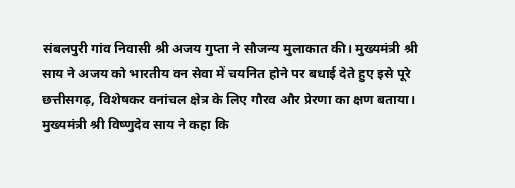संबलपुरी गांव निवासी श्री अजय गुप्ता ने सौजन्य मुलाकात की। मुख्यमंत्री श्री साय ने अजय को भारतीय वन सेवा में चयनित होने पर बधाई देते हुए इसे पूरे छत्तीसगढ़, विशेषकर वनांचल क्षेत्र के लिए गौरव और प्रेरणा का क्षण बताया।
मुख्यमंत्री श्री विष्णुदेव साय ने कहा कि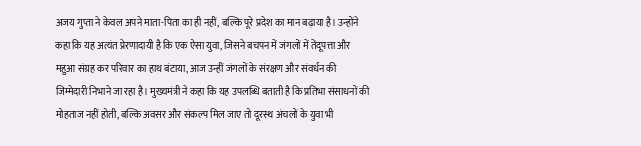अजय गुप्ता ने केवल अपने माता-पिता का ही नहीं, बल्कि पूरे प्रदेश का मान बढ़ाया है। उन्होंने कहा कि यह अत्यंत प्रेरणादायी है कि एक ऐसा युवा, जिसने बचपन में जंगलों में तेंदूपत्ता और महुआ संग्रह कर परिवार का हाथ बंटाया, आज उन्हीं जंगलों के संरक्षण और संवर्धन की जिम्मेदारी निभाने जा रहा है। मुख्यमंत्री ने कहा कि यह उपलब्धि बताती है कि प्रतिभा संसाधनों की मोहताज नहीं होती, बल्कि अवसर और संकल्प मिल जाए तो दूरस्थ अंचलों के युवा भी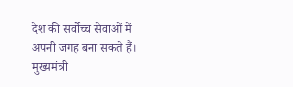देश की सर्वोच्च सेवाओं में अपनी जगह बना सकते हैं।
मुख्यमंत्री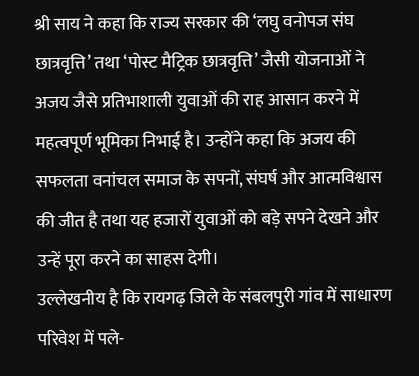श्री साय ने कहा कि राज्य सरकार की ‘लघु वनोपज संघ छात्रवृत्ति’ तथा ‘पोस्ट मैट्रिक छात्रवृत्ति’ जैसी योजनाओं ने अजय जैसे प्रतिभाशाली युवाओं की राह आसान करने में महत्वपूर्ण भूमिका निभाई है। उन्होंने कहा कि अजय की सफलता वनांचल समाज के सपनों, संघर्ष और आत्मविश्वास की जीत है तथा यह हजारों युवाओं को बड़े सपने देखने और उन्हें पूरा करने का साहस देगी।
उल्लेखनीय है कि रायगढ़ जिले के संबलपुरी गांव में साधारण परिवेश में पले-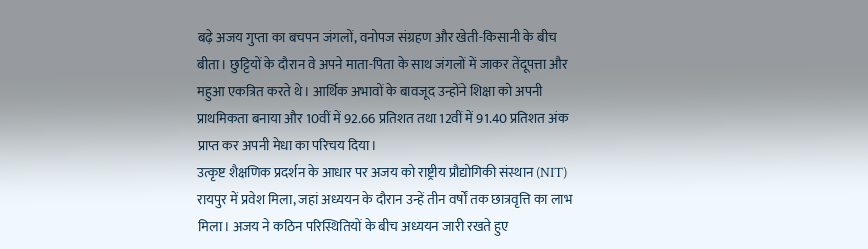बढ़े अजय गुप्ता का बचपन जंगलों, वनोपज संग्रहण और खेती-किसानी के बीच बीता। छुट्टियों के दौरान वे अपने माता-पिता के साथ जंगलों में जाकर तेंदूपत्ता और महुआ एकत्रित करते थे। आर्थिक अभावों के बावजूद उन्होंने शिक्षा को अपनी प्राथमिकता बनाया और 10वीं में 92.66 प्रतिशत तथा 12वीं में 91.40 प्रतिशत अंक प्राप्त कर अपनी मेधा का परिचय दिया।
उत्कृष्ट शैक्षणिक प्रदर्शन के आधार पर अजय को राष्ट्रीय प्रौद्योगिकी संस्थान (NIT) रायपुर में प्रवेश मिला, जहां अध्ययन के दौरान उन्हें तीन वर्षों तक छात्रवृत्ति का लाभ मिला। अजय ने कठिन परिस्थितियों के बीच अध्ययन जारी रखते हुए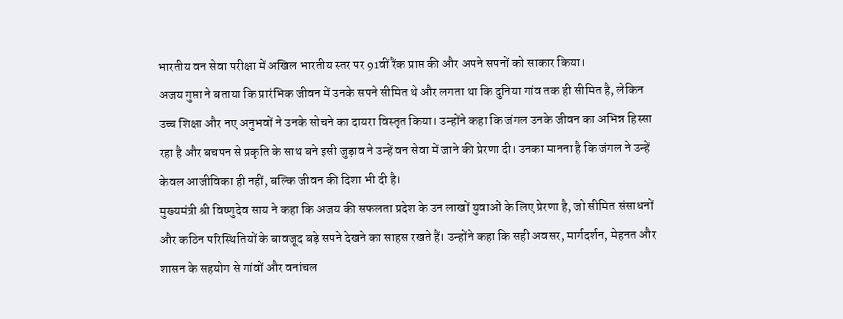भारतीय वन सेवा परीक्षा में अखिल भारतीय स्तर पर 91वीं रैंक प्राप्त की और अपने सपनों को साकार किया।
अजय गुप्ता ने बताया कि प्रारंभिक जीवन में उनके सपने सीमित थे और लगता था कि दुनिया गांव तक ही सीमित है, लेकिन उच्च शिक्षा और नए अनुभवों ने उनके सोचने का दायरा विस्तृत किया। उन्होंने कहा कि जंगल उनके जीवन का अभिन्न हिस्सा रहा है और बचपन से प्रकृति के साथ बने इसी जुड़ाव ने उन्हें वन सेवा में जाने की प्रेरणा दी। उनका मानना है कि जंगल ने उन्हें केवल आजीविका ही नहीं, बल्कि जीवन की दिशा भी दी है।
मुख्यमंत्री श्री विष्णुदेव साय ने कहा कि अजय की सफलता प्रदेश के उन लाखों युवाओं के लिए प्रेरणा है, जो सीमित संसाधनों और कठिन परिस्थितियों के बावजूद बड़े सपने देखने का साहस रखते हैं। उन्होंने कहा कि सही अवसर, मार्गदर्शन, मेहनत और शासन के सहयोग से गांवों और वनांचल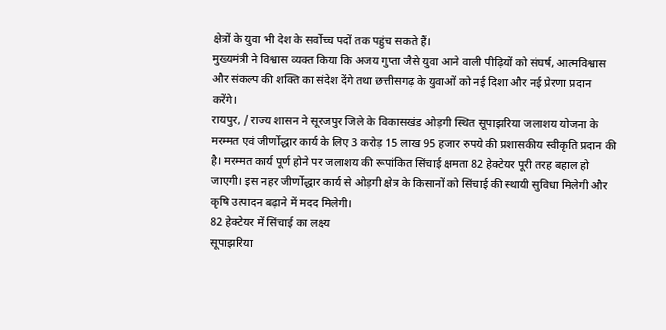क्षेत्रों के युवा भी देश के सर्वोच्च पदों तक पहुंच सकते हैं।
मुख्यमंत्री ने विश्वास व्यक्त किया कि अजय गुप्ता जैसे युवा आने वाली पीढ़ियों को संघर्ष, आत्मविश्वास और संकल्प की शक्ति का संदेश देंगे तथा छत्तीसगढ़ के युवाओं को नई दिशा और नई प्रेरणा प्रदान करेंगे।
रायपुर, / राज्य शासन ने सूरजपुर जिले के विकासखंड ओड़गी स्थित सूपाझरिया जलाशय योजना के मरम्मत एवं जीर्णोद्धार कार्य के लिए 3 करोड़ 15 लाख 95 हजार रुपये की प्रशासकीय स्वीकृति प्रदान की है। मरम्मत कार्य पूर्ण होने पर जलाशय की रूपांकित सिंचाई क्षमता 82 हेक्टेयर पूरी तरह बहाल हो जाएगी। इस नहर जीर्णोद्धार कार्य से ओड़गी क्षेत्र के किसानों को सिंचाई की स्थायी सुविधा मिलेगी और कृषि उत्पादन बढ़ाने में मदद मिलेगी।
82 हेक्टेयर में सिंचाई का लक्ष्य
सूपाझरिया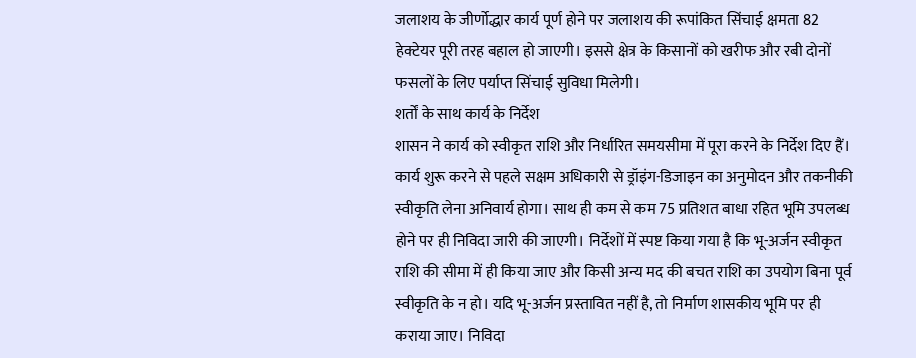जलाशय के जीर्णोद्धार कार्य पूर्ण होने पर जलाशय की रूपांकित सिंचाई क्षमता 82 हेक्टेयर पूरी तरह बहाल हो जाएगी। इससे क्षेत्र के किसानों को खरीफ और रबी दोनों फसलों के लिए पर्याप्त सिंचाई सुविधा मिलेगी।
शर्तों के साथ कार्य के निर्देश
शासन ने कार्य को स्वीकृत राशि और निर्धारित समयसीमा में पूरा करने के निर्देश दिए हैं। कार्य शुरू करने से पहले सक्षम अधिकारी से ड्रॉइंग-डिजाइन का अनुमोदन और तकनीकी स्वीकृति लेना अनिवार्य होगा। साथ ही कम से कम 75 प्रतिशत बाधा रहित भूमि उपलब्ध होने पर ही निविदा जारी की जाएगी। निर्देशों में स्पष्ट किया गया है कि भू-अर्जन स्वीकृत राशि की सीमा में ही किया जाए और किसी अन्य मद की बचत राशि का उपयोग बिना पूर्व स्वीकृति के न हो। यदि भू-अर्जन प्रस्तावित नहीं है, तो निर्माण शासकीय भूमि पर ही कराया जाए। निविदा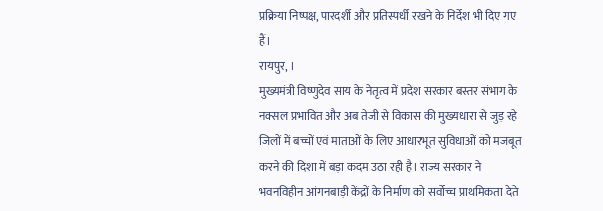प्रक्रिया निष्पक्ष, पारदर्शी और प्रतिस्पर्धी रखने के निर्देश भी दिए गए हैं।
रायपुर, ।
मुख्यमंत्री विष्णुदेव साय के नेतृत्व में प्रदेश सरकार बस्तर संभाग के नक्सल प्रभावित और अब तेजी से विकास की मुख्यधारा से जुड़ रहे जिलों में बच्चों एवं माताओं के लिए आधारभूत सुविधाओं को मजबूत करने की दिशा में बड़ा कदम उठा रही है। राज्य सरकार ने भवनविहीन आंगनबाड़ी केंद्रों के निर्माण को सर्वोच्च प्राथमिकता देते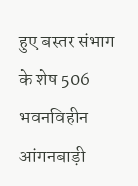हुए बस्तर संभाग के शेष 506 भवनविहीन आंगनबाड़ी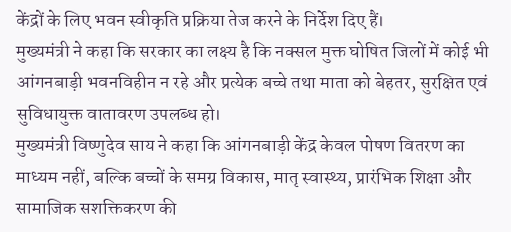केंद्रों के लिए भवन स्वीकृति प्रक्रिया तेज करने के निर्देश दिए हैं।
मुख्यमंत्री ने कहा कि सरकार का लक्ष्य है कि नक्सल मुक्त घोषित जिलों में कोई भी आंगनबाड़ी भवनविहीन न रहे और प्रत्येक बच्चे तथा माता को बेहतर, सुरक्षित एवं सुविधायुक्त वातावरण उपलब्ध हो।
मुख्यमंत्री विष्णुदेव साय ने कहा कि आंगनबाड़ी केंद्र केवल पोषण वितरण का माध्यम नहीं, बल्कि बच्चों के समग्र विकास, मातृ स्वास्थ्य, प्रारंभिक शिक्षा और सामाजिक सशक्तिकरण की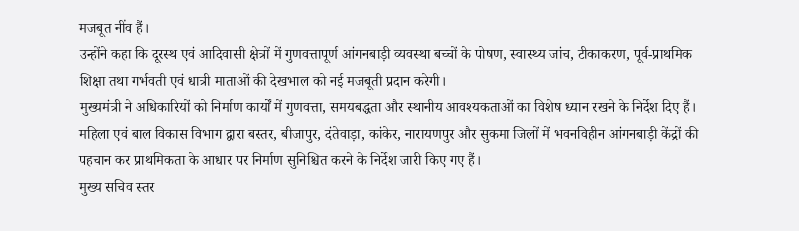मजबूत नींव हैं।
उन्होंने कहा कि दूरस्थ एवं आदिवासी क्षेत्रों में गुणवत्तापूर्ण आंगनबाड़ी व्यवस्था बच्चों के पोषण, स्वास्थ्य जांच, टीकाकरण, पूर्व-प्राथमिक शिक्षा तथा गर्भवती एवं धात्री माताओं की देखभाल को नई मजबूती प्रदान करेगी।
मुख्यमंत्री ने अधिकारियों को निर्माण कार्यों में गुणवत्ता, समयबद्धता और स्थानीय आवश्यकताओं का विशेष ध्यान रखने के निर्देश दिए हैं।
महिला एवं बाल विकास विभाग द्वारा बस्तर, बीजापुर, दंतेवाड़ा, कांकेर, नारायणपुर और सुकमा जिलों में भवनविहीन आंगनबाड़ी केंद्रों की पहचान कर प्राथमिकता के आधार पर निर्माण सुनिश्चित करने के निर्देश जारी किए गए हैं।
मुख्य सचिव स्तर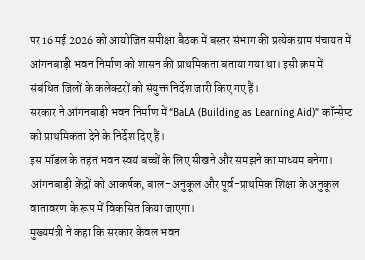पर 16 मई 2026 को आयोजित समीक्षा बैठक में बस्तर संभाग की प्रत्येक ग्राम पंचायत में आंगनबाड़ी भवन निर्माण को शासन की प्राथमिकता बताया गया था। इसी क्रम में संबंधित जिलों के कलेक्टरों को संयुक्त निर्देश जारी किए गए हैं।
सरकार ने आंगनबाड़ी भवन निर्माण में “BaLA (Building as Learning Aid)” कॉन्सेप्ट को प्राथमिकता देने के निर्देश दिए हैं।
इस मॉडल के तहत भवन स्वयं बच्चों के लिए सीखने और समझने का माध्यम बनेगा। आंगनबाड़ी केंद्रों को आकर्षक, बाल-अनुकूल और पूर्व-प्राथमिक शिक्षा के अनुकूल वातावरण के रूप में विकसित किया जाएगा।
मुख्यमंत्री ने कहा कि सरकार केवल भवन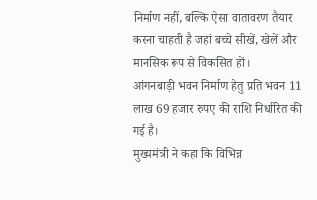निर्माण नहीं, बल्कि ऐसा वातावरण तैयार करना चाहती है जहां बच्चे सीखें, खेलें और मानसिक रूप से विकसित हों।
आंगनबाड़ी भवन निर्माण हेतु प्रति भवन 11 लाख 69 हजार रुपए की राशि निर्धारित की गई है।
मुख्यमंत्री ने कहा कि विभिन्न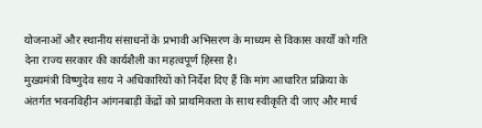योजनाओं और स्थानीय संसाधनों के प्रभावी अभिसरण के माध्यम से विकास कार्यों को गति देना राज्य सरकार की कार्यशैली का महत्वपूर्ण हिस्सा है।
मुख्यमंत्री विष्णुदेव साय ने अधिकारियों को निर्देश दिए हैं कि मांग आधारित प्रक्रिया के अंतर्गत भवनविहीन आंगनबाड़ी केंद्रों को प्राथमिकता के साथ स्वीकृति दी जाए और मार्च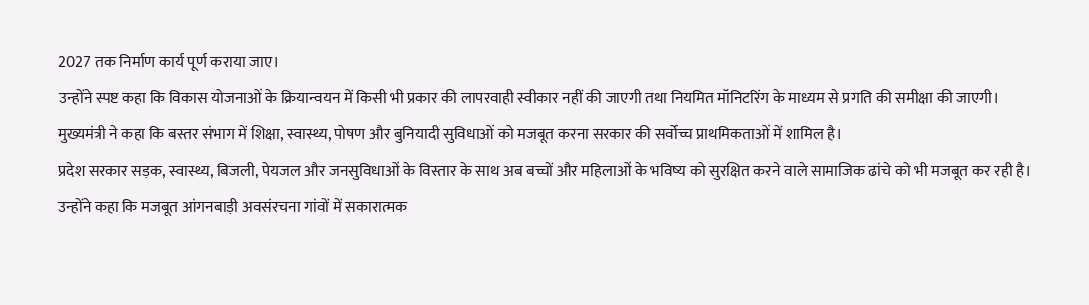2027 तक निर्माण कार्य पूर्ण कराया जाए।
उन्होंने स्पष्ट कहा कि विकास योजनाओं के क्रियान्वयन में किसी भी प्रकार की लापरवाही स्वीकार नहीं की जाएगी तथा नियमित मॉनिटरिंग के माध्यम से प्रगति की समीक्षा की जाएगी।
मुख्यमंत्री ने कहा कि बस्तर संभाग में शिक्षा, स्वास्थ्य, पोषण और बुनियादी सुविधाओं को मजबूत करना सरकार की सर्वोच्च प्राथमिकताओं में शामिल है।
प्रदेश सरकार सड़क, स्वास्थ्य, बिजली, पेयजल और जनसुविधाओं के विस्तार के साथ अब बच्चों और महिलाओं के भविष्य को सुरक्षित करने वाले सामाजिक ढांचे को भी मजबूत कर रही है।
उन्होंने कहा कि मजबूत आंगनबाड़ी अवसंरचना गांवों में सकारात्मक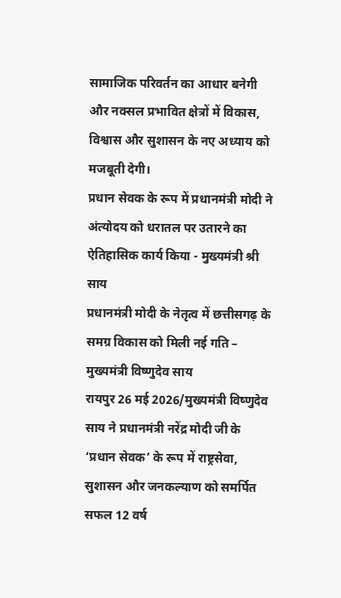सामाजिक परिवर्तन का आधार बनेगी और नक्सल प्रभावित क्षेत्रों में विकास, विश्वास और सुशासन के नए अध्याय को मजबूती देगी।
प्रधान सेवक के रूप में प्रधानमंत्री मोदी ने अंत्योदय को धरातल पर उतारने का ऐतिहासिक कार्य किया - मुख्यमंत्री श्री साय
प्रधानमंत्री मोदी के नेतृत्व में छत्तीसगढ़ के समग्र विकास को मिली नई गति – मुख्यमंत्री विष्णुदेव साय
रायपुर 26 मई 2026/मुख्यमंत्री विष्णुदेव साय ने प्रधानमंत्री नरेंद्र मोदी जी के ‘प्रधान सेवक’ के रूप में राष्ट्रसेवा, सुशासन और जनकल्याण को समर्पित सफल 12 वर्ष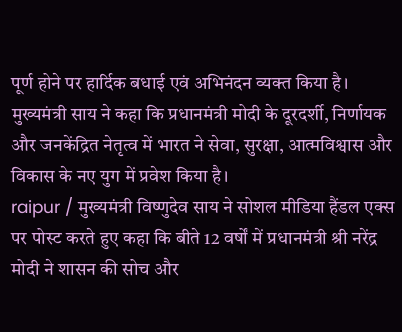पूर्ण होने पर हार्दिक बधाई एवं अभिनंदन व्यक्त किया है।
मुख्यमंत्री साय ने कहा कि प्रधानमंत्री मोदी के दूरदर्शी, निर्णायक और जनकेंद्रित नेतृत्व में भारत ने सेवा, सुरक्षा, आत्मविश्वास और विकास के नए युग में प्रवेश किया है।
raipur / मुख्यमंत्री विष्णुदेव साय ने सोशल मीडिया हैंडल एक्स पर पोस्ट करते हुए कहा कि बीते 12 वर्षों में प्रधानमंत्री श्री नरेंद्र मोदी ने शासन की सोच और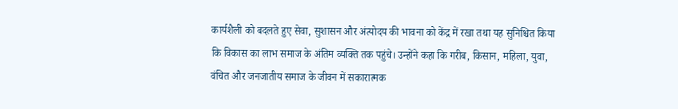कार्यशैली को बदलते हुए सेवा, सुशासन और अंत्योदय की भावना को केंद्र में रखा तथा यह सुनिश्चित किया कि विकास का लाभ समाज के अंतिम व्यक्ति तक पहुंचे। उन्होंने कहा कि गरीब, किसान, महिला, युवा, वंचित और जनजातीय समाज के जीवन में सकारात्मक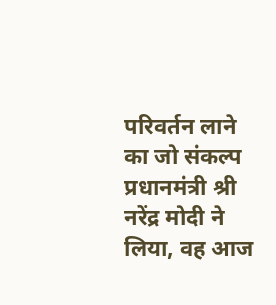परिवर्तन लाने का जो संकल्प प्रधानमंत्री श्री नरेंद्र मोदी ने लिया, वह आज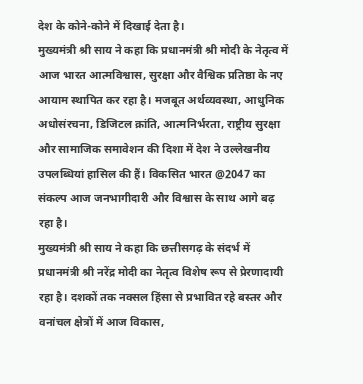देश के कोने-कोने में दिखाई देता है।
मुख्यमंत्री श्री साय ने कहा कि प्रधानमंत्री श्री मोदी के नेतृत्व में आज भारत आत्मविश्वास, सुरक्षा और वैश्विक प्रतिष्ठा के नए आयाम स्थापित कर रहा है। मजबूत अर्थव्यवस्था, आधुनिक अधोसंरचना, डिजिटल क्रांति, आत्मनिर्भरता, राष्ट्रीय सुरक्षा और सामाजिक समावेशन की दिशा में देश ने उल्लेखनीय उपलब्धियां हासिल की हैं। विकसित भारत @2047 का संकल्प आज जनभागीदारी और विश्वास के साथ आगे बढ़ रहा है।
मुख्यमंत्री श्री साय ने कहा कि छत्तीसगढ़ के संदर्भ में प्रधानमंत्री श्री नरेंद्र मोदी का नेतृत्व विशेष रूप से प्रेरणादायी रहा है। दशकों तक नक्सल हिंसा से प्रभावित रहे बस्तर और वनांचल क्षेत्रों में आज विकास,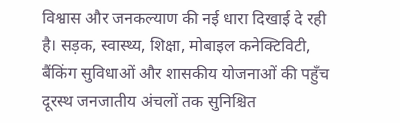विश्वास और जनकल्याण की नई धारा दिखाई दे रही है। सड़क, स्वास्थ्य, शिक्षा, मोबाइल कनेक्टिविटी, बैंकिंग सुविधाओं और शासकीय योजनाओं की पहुँच दूरस्थ जनजातीय अंचलों तक सुनिश्चित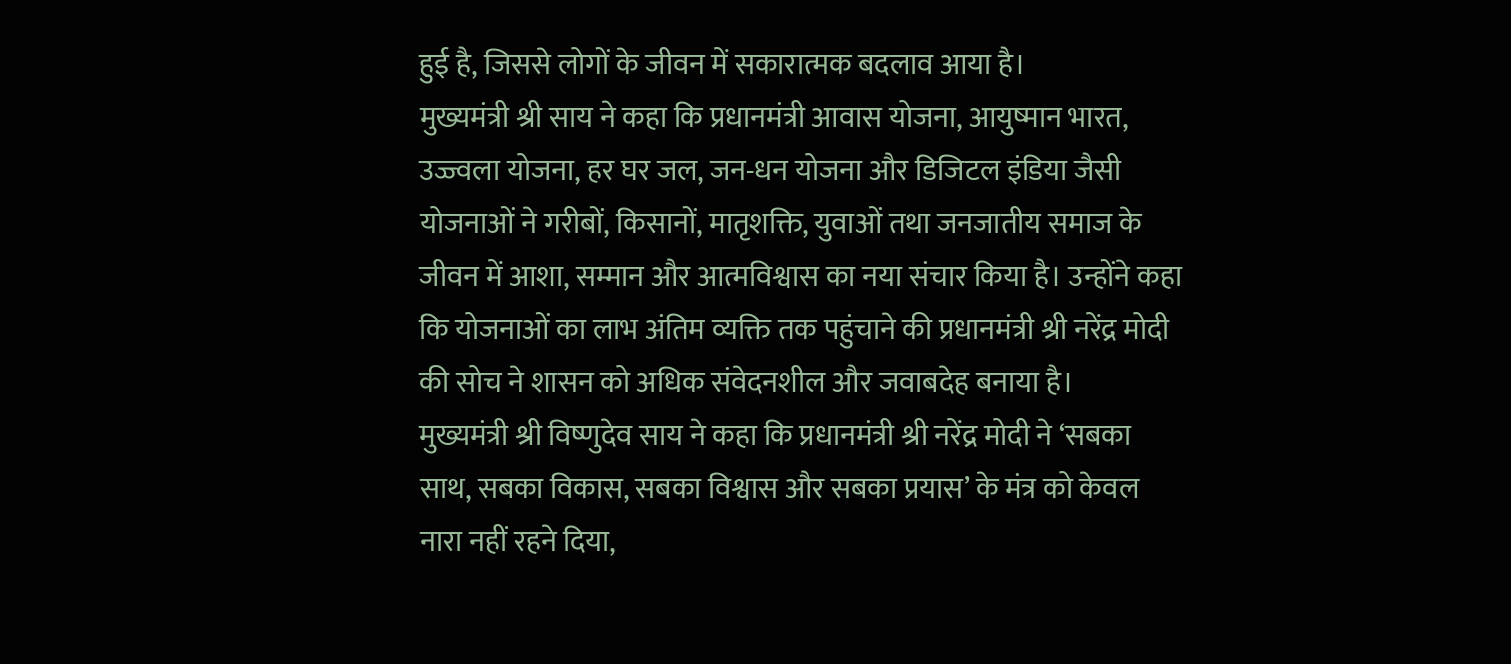हुई है, जिससे लोगों के जीवन में सकारात्मक बदलाव आया है।
मुख्यमंत्री श्री साय ने कहा कि प्रधानमंत्री आवास योजना, आयुष्मान भारत, उज्ज्वला योजना, हर घर जल, जन-धन योजना और डिजिटल इंडिया जैसी योजनाओं ने गरीबों, किसानों, मातृशक्ति, युवाओं तथा जनजातीय समाज के जीवन में आशा, सम्मान और आत्मविश्वास का नया संचार किया है। उन्होंने कहा कि योजनाओं का लाभ अंतिम व्यक्ति तक पहुंचाने की प्रधानमंत्री श्री नरेंद्र मोदी की सोच ने शासन को अधिक संवेदनशील और जवाबदेह बनाया है।
मुख्यमंत्री श्री विष्णुदेव साय ने कहा कि प्रधानमंत्री श्री नरेंद्र मोदी ने ‘सबका साथ, सबका विकास, सबका विश्वास और सबका प्रयास’ के मंत्र को केवल नारा नहीं रहने दिया,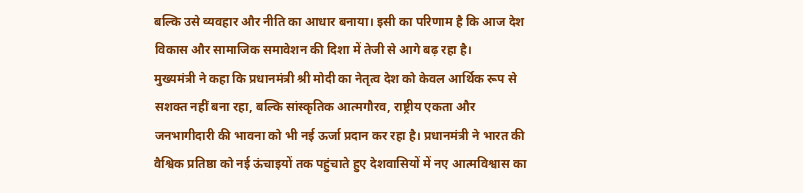बल्कि उसे व्यवहार और नीति का आधार बनाया। इसी का परिणाम है कि आज देश विकास और सामाजिक समावेशन की दिशा में तेजी से आगे बढ़ रहा है।
मुख्यमंत्री ने कहा कि प्रधानमंत्री श्री मोदी का नेतृत्व देश को केवल आर्थिक रूप से सशक्त नहीं बना रहा, बल्कि सांस्कृतिक आत्मगौरव, राष्ट्रीय एकता और जनभागीदारी की भावना को भी नई ऊर्जा प्रदान कर रहा है। प्रधानमंत्री ने भारत की वैश्विक प्रतिष्ठा को नई ऊंचाइयों तक पहुंचाते हुए देशवासियों में नए आत्मविश्वास का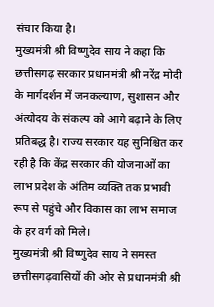संचार किया है।
मुख्यमंत्री श्री विष्णुदेव साय ने कहा कि छत्तीसगढ़ सरकार प्रधानमंत्री श्री नरेंद्र मोदी के मार्गदर्शन में जनकल्याण, सुशासन और अंत्योदय के संकल्प को आगे बढ़ाने के लिए प्रतिबद्ध है। राज्य सरकार यह सुनिश्चित कर रही है कि केंद्र सरकार की योजनाओं का लाभ प्रदेश के अंतिम व्यक्ति तक प्रभावी रूप से पहुंचे और विकास का लाभ समाज के हर वर्ग को मिले।
मुख्यमंत्री श्री विष्णुदेव साय ने समस्त छत्तीसगढ़वासियों की ओर से प्रधानमंत्री श्री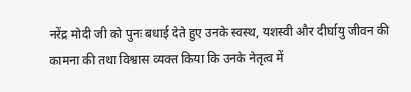नरेंद्र मोदी जी को पुनः बधाई देते हुए उनके स्वस्थ, यशस्वी और दीर्घायु जीवन की कामना की तथा विश्वास व्यक्त किया कि उनके नेतृत्व में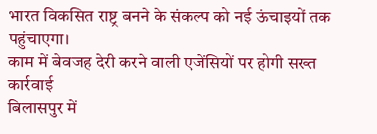भारत विकसित राष्ट्र बनने के संकल्प को नई ऊंचाइयों तक पहुंचाएगा।
काम में बेवजह देरी करने वाली एजेंसियों पर होगी सख्त कार्रवाई
बिलासपुर में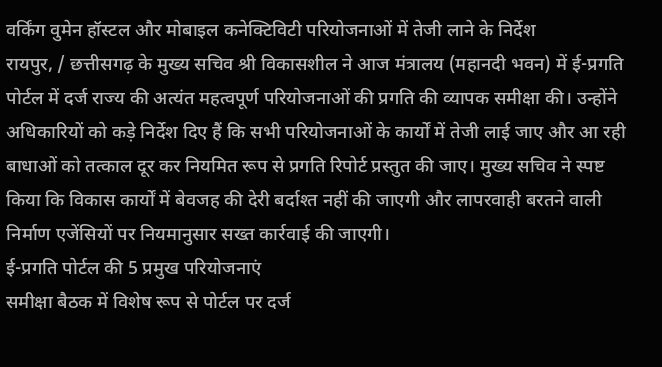वर्किंग वुमेन हॉस्टल और मोबाइल कनेक्टिविटी परियोजनाओं में तेजी लाने के निर्देश
रायपुर, / छत्तीसगढ़ के मुख्य सचिव श्री विकासशील ने आज मंत्रालय (महानदी भवन) में ई-प्रगति पोर्टल में दर्ज राज्य की अत्यंत महत्वपूर्ण परियोजनाओं की प्रगति की व्यापक समीक्षा की। उन्होंने अधिकारियों को कड़े निर्देश दिए हैं कि सभी परियोजनाओं के कार्यों में तेजी लाई जाए और आ रही बाधाओं को तत्काल दूर कर नियमित रूप से प्रगति रिपोर्ट प्रस्तुत की जाए। मुख्य सचिव ने स्पष्ट किया कि विकास कार्यों में बेवजह की देरी बर्दाश्त नहीं की जाएगी और लापरवाही बरतने वाली निर्माण एजेंसियों पर नियमानुसार सख्त कार्रवाई की जाएगी।
ई-प्रगति पोर्टल की 5 प्रमुख परियोजनाएं
समीक्षा बैठक में विशेष रूप से पोर्टल पर दर्ज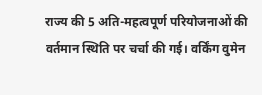राज्य की 5 अति-महत्वपूर्ण परियोजनाओं की वर्तमान स्थिति पर चर्चा की गई। वर्किंग वुमेन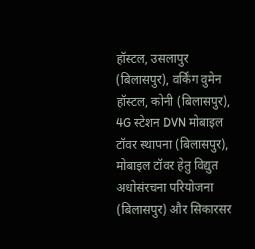हॉस्टल, उसलापुर (बिलासपुर), वर्किंग वुमेन हॉस्टल, कोनी (बिलासपुर), 4G स्टेशन DVN मोबाइल टॉवर स्थापना (बिलासपुर), मोबाइल टॉवर हेतु विद्युत अधोसंरचना परियोजना (बिलासपुर) और सिकारसर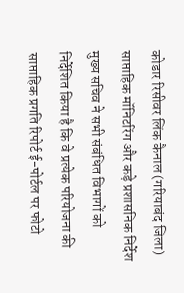कोडार रिसीवर लिंक कैनाल (गरियाबंद जिला)
साप्ताहिक मॉनिटरिंग और कड़े प्रशासनिक निर्देश
मुख्य सचिव ने सभी संबंधित विभागों को निर्देशित किया है कि वे प्रत्येक परियोजना की साप्ताहिक प्रगति रिपोर्ट ई-पोर्टल पर फोटो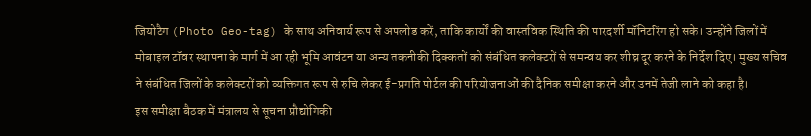जियोटैग (Photo Geo-tag) के साथ अनिवार्य रूप से अपलोड करें, ताकि कार्यों की वास्तविक स्थिति की पारदर्शी मॉनिटरिंग हो सके। उन्होंने जिलों में मोबाइल टॉवर स्थापना के मार्ग में आ रही भूमि आवंटन या अन्य तकनीकी दिक्कतों को संबंधित कलेक्टरों से समन्वय कर शीघ्र दूर करने के निर्देश दिए। मुख्य सचिव ने संबंधित जिलों के कलेक्टरों को व्यक्तिगत रूप से रुचि लेकर ई-प्रगति पोर्टल की परियोजनाओं की दैनिक समीक्षा करने और उनमें तेजी लाने को कहा है।
इस समीक्षा बैठक में मंत्रालय से सूचना प्रौद्योगिकी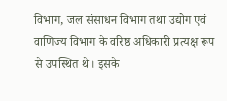विभाग, जल संसाधन विभाग तथा उद्योग एवं वाणिज्य विभाग के वरिष्ठ अधिकारी प्रत्यक्ष रूप से उपस्थित थे। इसके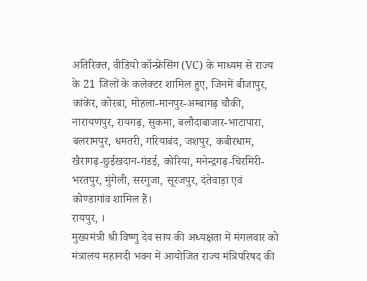अतिरिक्त, वीडियो कॉन्फ्रेंसिंग (VC) के माध्यम से राज्य के 21 जिलों के कलेक्टर शामिल हुए, जिनमें बीजापुर, कांकेर, कोरबा, मोहला-मानपुर-अम्बागढ़ चौकी, नारायणपुर, रायगढ़, सुकमा, बलौदाबाजार-भाटापारा, बलरामपुर, धमतरी, गरियाबंद, जशपुर, कबीरधाम, खैरागढ़-छुईखदान-गंडई, कोरिया, मनेन्द्रगढ़-चिरमिरी-भरतपुर, मुंगेली, सरगुजा, सूरजपुर, दंतेवाड़ा एवं कोण्डागांव शामिल हैं।
रायपुर, ।
मुख्यमंत्री श्री विष्णु देव साय की अध्यक्षता में मंगलवार को मंत्रालय महानदी भवन में आयोजित राज्य मंत्रिपरिषद की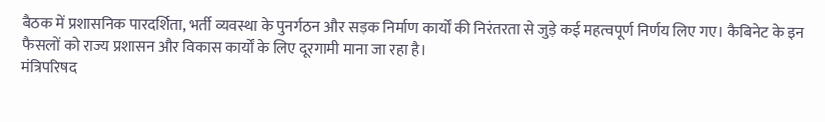बैठक में प्रशासनिक पारदर्शिता, भर्ती व्यवस्था के पुनर्गठन और सड़क निर्माण कार्यों की निरंतरता से जुड़े कई महत्वपूर्ण निर्णय लिए गए। कैबिनेट के इन फैसलों को राज्य प्रशासन और विकास कार्यों के लिए दूरगामी माना जा रहा है।
मंत्रिपरिषद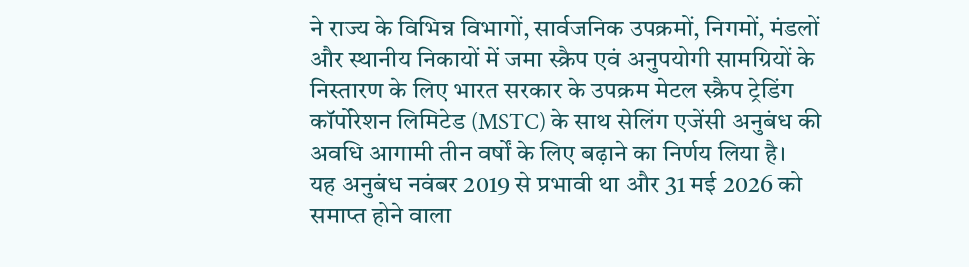ने राज्य के विभिन्न विभागों, सार्वजनिक उपक्रमों, निगमों, मंडलों और स्थानीय निकायों में जमा स्क्रैप एवं अनुपयोगी सामग्रियों के निस्तारण के लिए भारत सरकार के उपक्रम मेटल स्क्रैप ट्रेडिंग कॉर्पोरेशन लिमिटेड (MSTC) के साथ सेलिंग एजेंसी अनुबंध की अवधि आगामी तीन वर्षों के लिए बढ़ाने का निर्णय लिया है।
यह अनुबंध नवंबर 2019 से प्रभावी था और 31 मई 2026 को समाप्त होने वाला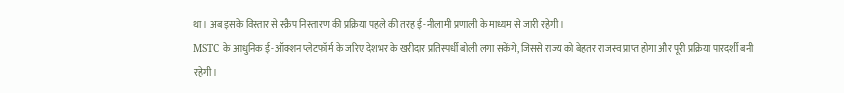था। अब इसके विस्तार से स्क्रैप निस्तारण की प्रक्रिया पहले की तरह ई-नीलामी प्रणाली के माध्यम से जारी रहेगी।
MSTC के आधुनिक ई-ऑक्शन प्लेटफॉर्म के जरिए देशभर के खरीदार प्रतिस्पर्धी बोली लगा सकेंगे, जिससे राज्य को बेहतर राजस्व प्राप्त होगा और पूरी प्रक्रिया पारदर्शी बनी रहेगी।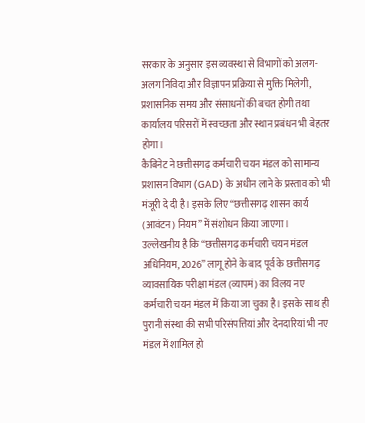सरकार के अनुसार इस व्यवस्था से विभागों को अलग-अलग निविदा और विज्ञापन प्रक्रिया से मुक्ति मिलेगी, प्रशासनिक समय और संसाधनों की बचत होगी तथा कार्यालय परिसरों में स्वच्छता और स्थान प्रबंधन भी बेहतर होगा।
कैबिनेट ने छत्तीसगढ़ कर्मचारी चयन मंडल को सामान्य प्रशासन विभाग (GAD) के अधीन लाने के प्रस्ताव को भी मंजूरी दे दी है। इसके लिए “छत्तीसगढ़ शासन कार्य (आवंटन) नियम” में संशोधन किया जाएगा।
उल्लेखनीय है कि “छत्तीसगढ़ कर्मचारी चयन मंडल अधिनियम, 2026” लागू होने के बाद पूर्व के छत्तीसगढ़ व्यावसायिक परीक्षा मंडल (व्यापमं) का विलय नए कर्मचारी चयन मंडल में किया जा चुका है। इसके साथ ही पुरानी संस्था की सभी परिसंपत्तियां और देनदारियां भी नए मंडल में शामिल हो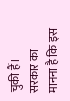चुकी हैं।
सरकार का मानना है कि इस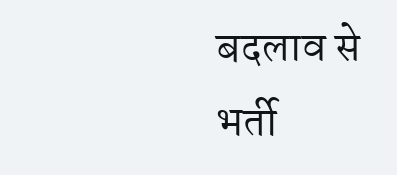बदलाव से भर्ती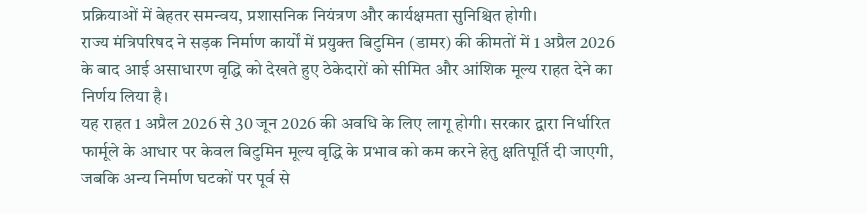प्रक्रियाओं में बेहतर समन्वय, प्रशासनिक नियंत्रण और कार्यक्षमता सुनिश्चित होगी।
राज्य मंत्रिपरिषद ने सड़क निर्माण कार्यों में प्रयुक्त बिटुमिन (डामर) की कीमतों में 1 अप्रैल 2026 के बाद आई असाधारण वृद्धि को देखते हुए ठेकेदारों को सीमित और आंशिक मूल्य राहत देने का निर्णय लिया है।
यह राहत 1 अप्रैल 2026 से 30 जून 2026 की अवधि के लिए लागू होगी। सरकार द्वारा निर्धारित फार्मूले के आधार पर केवल बिटुमिन मूल्य वृद्धि के प्रभाव को कम करने हेतु क्षतिपूर्ति दी जाएगी, जबकि अन्य निर्माण घटकों पर पूर्व से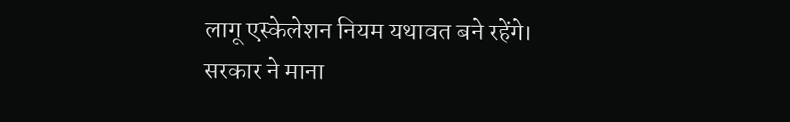लागू एस्केलेशन नियम यथावत बने रहेंगे।
सरकार ने माना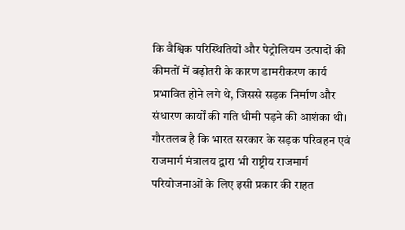कि वैश्विक परिस्थितियों और पेट्रोलियम उत्पादों की कीमतों में बढ़ोतरी के कारण डामरीकरण कार्य प्रभावित होने लगे थे, जिससे सड़क निर्माण और संधारण कार्यों की गति धीमी पड़ने की आशंका थी।
गौरतलब है कि भारत सरकार के सड़क परिवहन एवं राजमार्ग मंत्रालय द्वारा भी राष्ट्रीय राजमार्ग परियोजनाओं के लिए इसी प्रकार की राहत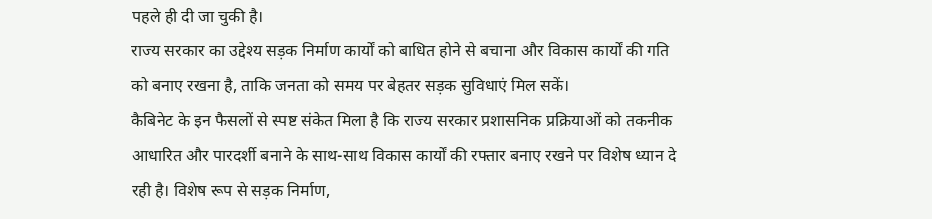पहले ही दी जा चुकी है।
राज्य सरकार का उद्देश्य सड़क निर्माण कार्यों को बाधित होने से बचाना और विकास कार्यों की गति को बनाए रखना है, ताकि जनता को समय पर बेहतर सड़क सुविधाएं मिल सकें।
कैबिनेट के इन फैसलों से स्पष्ट संकेत मिला है कि राज्य सरकार प्रशासनिक प्रक्रियाओं को तकनीक आधारित और पारदर्शी बनाने के साथ-साथ विकास कार्यों की रफ्तार बनाए रखने पर विशेष ध्यान दे रही है। विशेष रूप से सड़क निर्माण,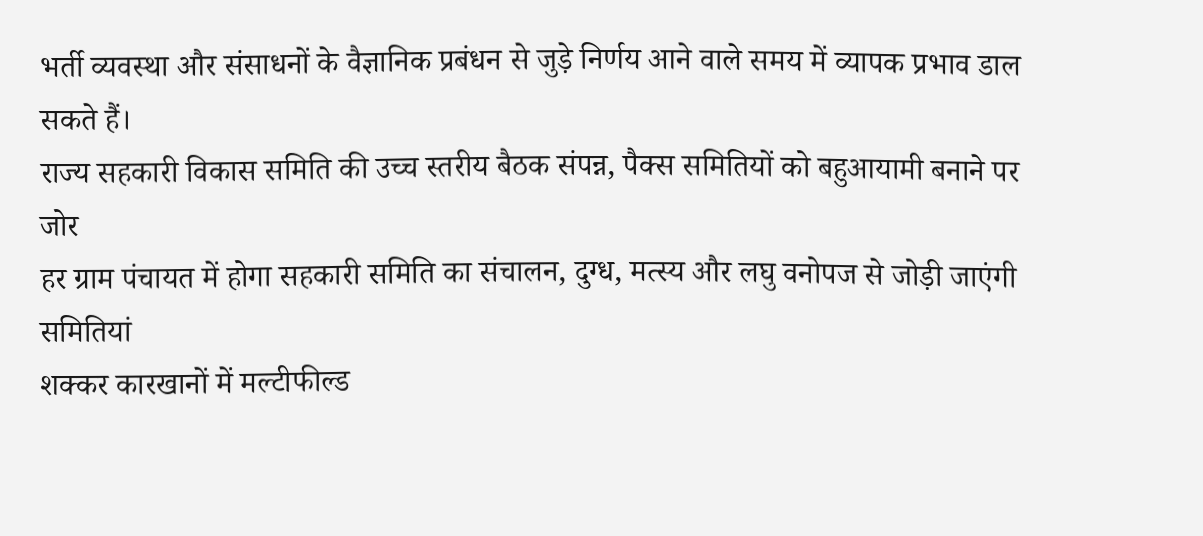भर्ती व्यवस्था और संसाधनों के वैज्ञानिक प्रबंधन से जुड़े निर्णय आने वाले समय में व्यापक प्रभाव डाल सकते हैं।
राज्य सहकारी विकास समिति की उच्च स्तरीय बैठक संपन्न, पैक्स समितियों को बहुआयामी बनाने पर जोर
हर ग्राम पंचायत में होगा सहकारी समिति का संचालन, दुग्ध, मत्स्य और लघु वनोपज से जोड़ी जाएंगी समितियां
शक्कर कारखानों में मल्टीफील्ड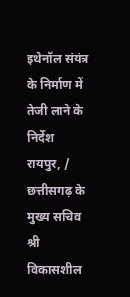इथेनॉल संयंत्र के निर्माण में तेजी लाने के निर्देश
रायपुर, / छत्तीसगढ़ के मुख्य सचिव श्री विकासशील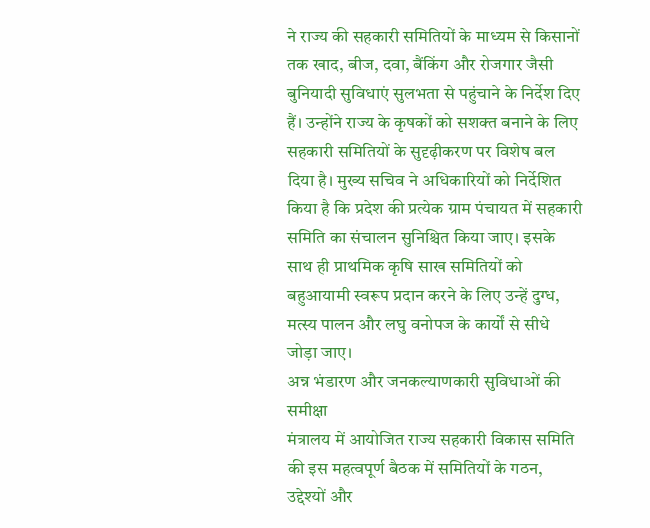ने राज्य की सहकारी समितियों के माध्यम से किसानों तक खाद, बीज, दवा, बैंकिंग और रोजगार जैसी बुनियादी सुविधाएं सुलभता से पहुंचाने के निर्देश दिए हैं। उन्होंने राज्य के कृषकों को सशक्त बनाने के लिए सहकारी समितियों के सुदृढ़ीकरण पर विशेष बल दिया है। मुख्य सचिव ने अधिकारियों को निर्देशित किया है कि प्रदेश की प्रत्येक ग्राम पंचायत में सहकारी समिति का संचालन सुनिश्चित किया जाए। इसके साथ ही प्राथमिक कृषि साख समितियों को बहुआयामी स्वरूप प्रदान करने के लिए उन्हें दुग्ध, मत्स्य पालन और लघु वनोपज के कार्यों से सीधे जोड़ा जाए।
अन्न भंडारण और जनकल्याणकारी सुविधाओं की समीक्षा
मंत्रालय में आयोजित राज्य सहकारी विकास समिति की इस महत्वपूर्ण बैठक में समितियों के गठन, उद्देश्यों और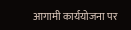आगामी कार्ययोजना पर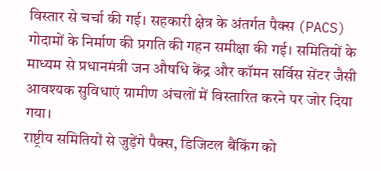विस्तार से चर्चा की गई। सहकारी क्षेत्र के अंतर्गत पैक्स (PACS) गोदामों के निर्माण की प्रगति की गहन समीक्षा की गई। समितियों के माध्यम से प्रधानमंत्री जन औषधि केंद्र और कॉमन सर्विस सेंटर जैसी आवश्यक सुविधाएं ग्रामीण अंचलों में विस्तारित करने पर जोर दिया गया।
राष्ट्रीय समितियों से जुड़ेंगे पैक्स, डिजिटल बैंकिंग को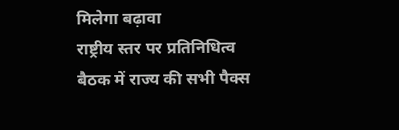मिलेगा बढ़ावा
राष्ट्रीय स्तर पर प्रतिनिधित्व
बैठक में राज्य की सभी पैक्स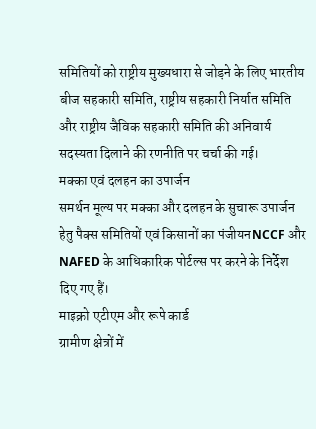समितियों को राष्ट्रीय मुख्यधारा से जोड़ने के लिए भारतीय बीज सहकारी समिति, राष्ट्रीय सहकारी निर्यात समिति और राष्ट्रीय जैविक सहकारी समिति की अनिवार्य सदस्यता दिलाने की रणनीति पर चर्चा की गई।
मक्का एवं दलहन का उपार्जन
समर्थन मूल्य पर मक्का और दलहन के सुचारू उपार्जन हेतु पैक्स समितियों एवं किसानों का पंजीयनNCCF और NAFED के आधिकारिक पोर्टल्स पर करने के निर्देश दिए गए हैं।
माइक्रो एटीएम और रूपे कार्ड
ग्रामीण क्षेत्रों में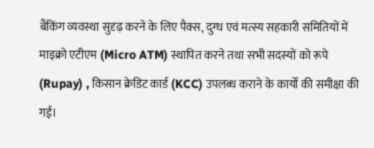बैंकिंग व्यवस्था सुदृढ़ करने के लिए पैक्स, दुग्ध एवं मत्स्य सहकारी समितियों में माइक्रो एटीएम (Micro ATM) स्थापित करने तथा सभी सदस्यों को रूपे (Rupay) , किसान क्रेडिट कार्ड (KCC) उपलब्ध कराने के कार्यों की समीक्षा की गई।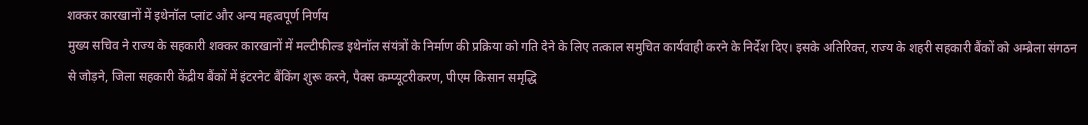शक्कर कारखानों में इथेनॉल प्लांट और अन्य महत्वपूर्ण निर्णय
मुख्य सचिव ने राज्य के सहकारी शक्कर कारखानों में मल्टीफील्ड इथेनॉल संयंत्रों के निर्माण की प्रक्रिया को गति देने के लिए तत्काल समुचित कार्यवाही करने के निर्देश दिए। इसके अतिरिक्त, राज्य के शहरी सहकारी बैंकों को अम्ब्रेला संगठन से जोड़ने, जिला सहकारी केंद्रीय बैंकों में इंटरनेट बैंकिंग शुरू करने, पैक्स कम्प्यूटरीकरण, पीएम किसान समृद्धि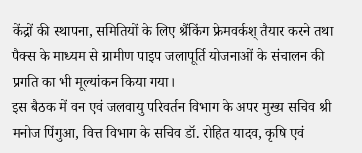केंद्रों की स्थापना, समितियों के लिए श्रैंकिंग फ्रेमवर्कश् तैयार करने तथा पैक्स के माध्यम से ग्रामीण पाइप जलापूर्ति योजनाओं के संचालन की प्रगति का भी मूल्यांकन किया गया।
इस बैठक में वन एवं जलवायु परिवर्तन विभाग के अपर मुख्य सचिव श्री मनोज पिंगुआ, वित्त विभाग के सचिव डॉ. रोहित यादव, कृषि एवं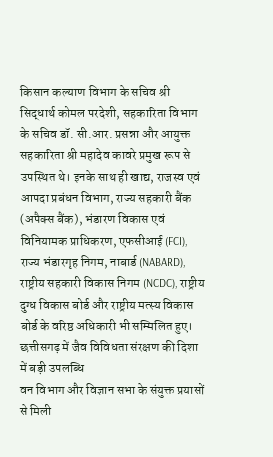किसान कल्याण विभाग के सचिव श्री सिद्धार्थ कोमल परदेशी, सहकारिता विभाग के सचिव डॉ. सी.आर. प्रसन्ना और आयुक्त सहकारिता श्री महादेव कावरे प्रमुख रूप से उपस्थित थे। इनके साथ ही खाद्य, राजस्व एवं आपदा प्रबंधन विभाग, राज्य सहकारी बैंक (अपैक्स बैंक), भंडारण विकास एवं विनियामक प्राधिकरण, एफसीआई (FCI), राज्य भंडारगृह निगम, नाबार्ड (NABARD), राष्ट्रीय सहकारी विकास निगम (NCDC), राष्ट्रीय दुग्ध विकास बोर्ड और राष्ट्रीय मत्स्य विकास बोर्ड के वरिष्ठ अधिकारी भी सम्मिलित हुए।
छत्तीसगढ़ में जैव विविधता संरक्षण की दिशा में बड़ी उपलब्धि
वन विभाग और विज्ञान सभा के संयुक्त प्रयासों से मिली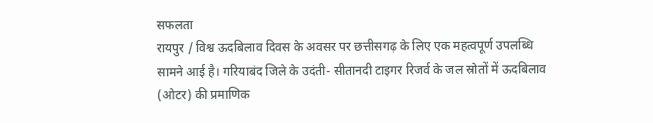सफलता
रायपुर / विश्व ऊदबिलाव दिवस के अवसर पर छत्तीसगढ़ के लिए एक महत्वपूर्ण उपलब्धि सामने आई है। गरियाबंद जिले के उदंती- सीतानदी टाइगर रिजर्व के जल स्रोतों में ऊदबिलाव (ओटर) की प्रमाणिक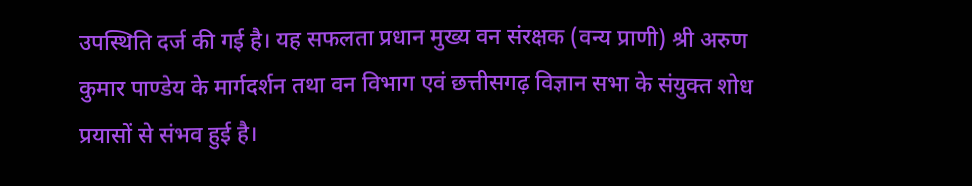उपस्थिति दर्ज की गई है। यह सफलता प्रधान मुख्य वन संरक्षक (वन्य प्राणी) श्री अरुण कुमार पाण्डेय के मार्गदर्शन तथा वन विभाग एवं छत्तीसगढ़ विज्ञान सभा के संयुक्त शोध प्रयासों से संभव हुई है।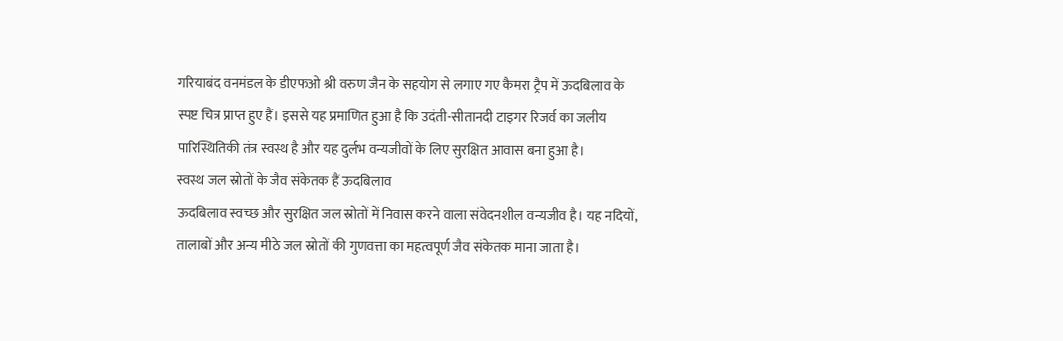गरियाबंद वनमंडल के डीएफओ श्री वरुण जैन के सहयोग से लगाए गए कैमरा ट्रैप में ऊदबिलाव के स्पष्ट चित्र प्राप्त हुए हैं। इससे यह प्रमाणित हुआ है कि उदंती-सीतानदी टाइगर रिजर्व का जलीय पारिस्थितिकी तंत्र स्वस्थ है और यह दुर्लभ वन्यजीवों के लिए सुरक्षित आवास बना हुआ है।
स्वस्थ जल स्रोतों के जैव संकेतक हैं ऊदबिलाव
ऊदबिलाव स्वच्छ और सुरक्षित जल स्रोतों में निवास करने वाला संवेदनशील वन्यजीव है। यह नदियों, तालाबों और अन्य मीठे जल स्रोतों की गुणवत्ता का महत्वपूर्ण जैव संकेतक माना जाता है।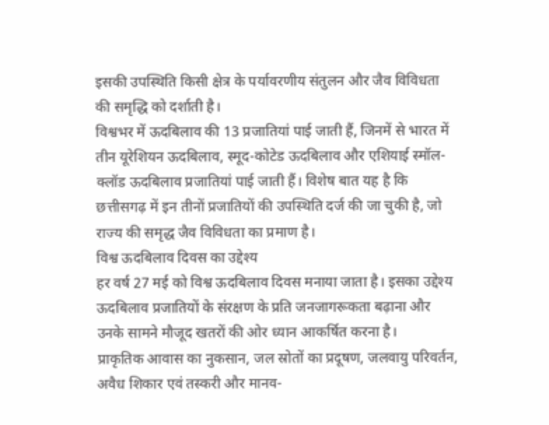इसकी उपस्थिति किसी क्षेत्र के पर्यावरणीय संतुलन और जैव विविधता की समृद्धि को दर्शाती है।
विश्वभर में ऊदबिलाव की 13 प्रजातियां पाई जाती हैं, जिनमें से भारत में तीन यूरेशियन ऊदबिलाव, स्मूद-कोटेड ऊदबिलाव और एशियाई स्मॉल-क्लॉड ऊदबिलाव प्रजातियां पाई जाती हैं। विशेष बात यह है कि छत्तीसगढ़ में इन तीनों प्रजातियों की उपस्थिति दर्ज की जा चुकी है, जो राज्य की समृद्ध जैव विविधता का प्रमाण है।
विश्व ऊदबिलाव दिवस का उद्देश्य
हर वर्ष 27 मई को विश्व ऊदबिलाव दिवस मनाया जाता है। इसका उद्देश्य ऊदबिलाव प्रजातियों के संरक्षण के प्रति जनजागरूकता बढ़ाना और उनके सामने मौजूद खतरों की ओर ध्यान आकर्षित करना है।
प्राकृतिक आवास का नुकसान, जल स्रोतों का प्रदूषण, जलवायु परिवर्तन, अवैध शिकार एवं तस्करी और मानव-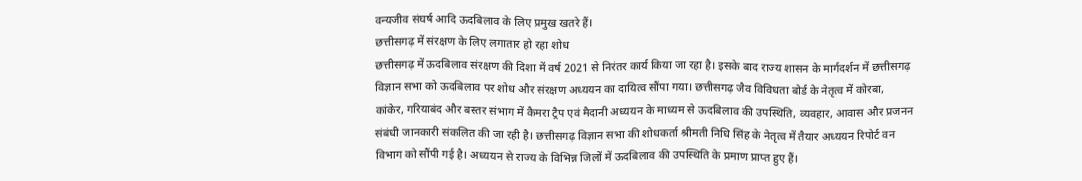वन्यजीव संघर्ष आदि ऊदबिलाव के लिए प्रमुख खतरे हैं।
छत्तीसगढ़ में संरक्षण के लिए लगातार हो रहा शोध
छत्तीसगढ़ में ऊदबिलाव संरक्षण की दिशा में वर्ष 2021 से निरंतर कार्य किया जा रहा है। इसके बाद राज्य शासन के मार्गदर्शन में छत्तीसगढ़ विज्ञान सभा को ऊदबिलाव पर शोध और संरक्षण अध्ययन का दायित्व सौंपा गया। छत्तीसगढ़ जैव विविधता बोर्ड के नेतृत्व में कोरबा, कांकेर, गरियाबंद और बस्तर संभाग में कैमरा ट्रैप एवं मैदानी अध्ययन के माध्यम से ऊदबिलाव की उपस्थिति, व्यवहार, आवास और प्रजनन संबंधी जानकारी संकलित की जा रही है। छत्तीसगढ़ विज्ञान सभा की शोधकर्ता श्रीमती निधि सिंह के नेतृत्व में तैयार अध्ययन रिपोर्ट वन विभाग को सौंपी गई है। अध्ययन से राज्य के विभिन्न जिलों में ऊदबिलाव की उपस्थिति के प्रमाण प्राप्त हुए हैं।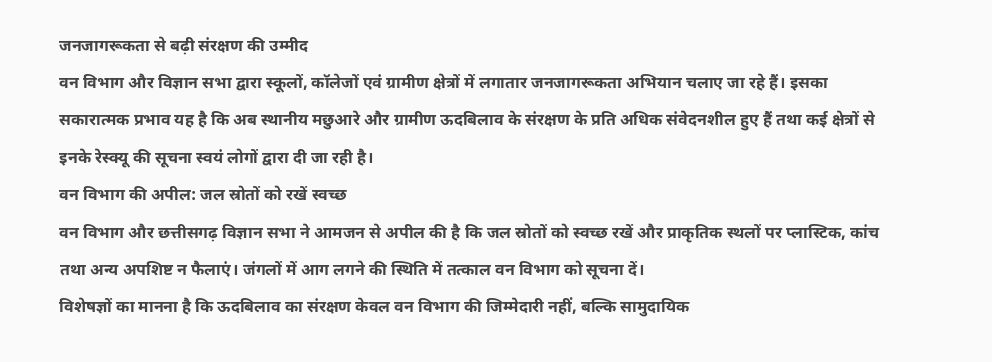जनजागरूकता से बढ़ी संरक्षण की उम्मीद
वन विभाग और विज्ञान सभा द्वारा स्कूलों, कॉलेजों एवं ग्रामीण क्षेत्रों में लगातार जनजागरूकता अभियान चलाए जा रहे हैं। इसका सकारात्मक प्रभाव यह है कि अब स्थानीय मछुआरे और ग्रामीण ऊदबिलाव के संरक्षण के प्रति अधिक संवेदनशील हुए हैं तथा कई क्षेत्रों से इनके रेस्क्यू की सूचना स्वयं लोगों द्वारा दी जा रही है।
वन विभाग की अपील: जल स्रोतों को रखें स्वच्छ
वन विभाग और छत्तीसगढ़ विज्ञान सभा ने आमजन से अपील की है कि जल स्रोतों को स्वच्छ रखें और प्राकृतिक स्थलों पर प्लास्टिक, कांच तथा अन्य अपशिष्ट न फैलाएं। जंगलों में आग लगने की स्थिति में तत्काल वन विभाग को सूचना दें।
विशेषज्ञों का मानना है कि ऊदबिलाव का संरक्षण केवल वन विभाग की जिम्मेदारी नहीं, बल्कि सामुदायिक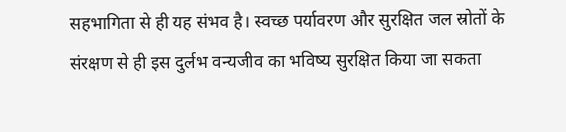सहभागिता से ही यह संभव है। स्वच्छ पर्यावरण और सुरक्षित जल स्रोतों के संरक्षण से ही इस दुर्लभ वन्यजीव का भविष्य सुरक्षित किया जा सकता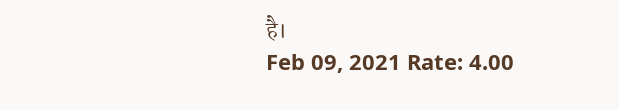है।
Feb 09, 2021 Rate: 4.00